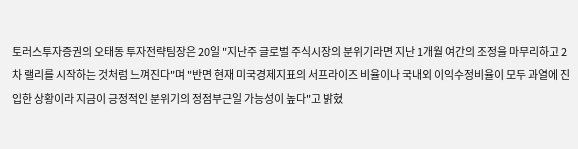토러스투자증권의 오태동 투자전략팀장은 20일 "지난주 글로벌 주식시장의 분위기라면 지난 1개월 여간의 조정을 마무리하고 2차 랠리를 시작하는 것처럼 느껴진다"며 "반면 현재 미국경제지표의 서프라이즈 비율이나 국내외 이익수정비율이 모두 과열에 진입한 상황이라 지금이 긍정적인 분위기의 정점부근일 가능성이 높다"고 밝혔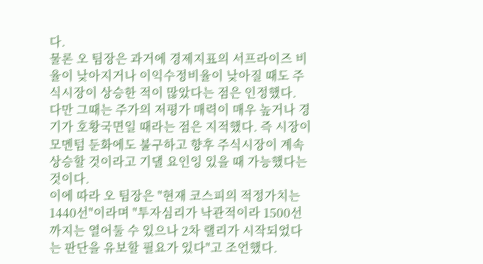다.
물론 오 팀장은 과거에 경제지표의 서프라이즈 비율이 낮아지거나 이익수정비율이 낮아질 때도 주식시장이 상승한 적이 많았다는 점은 인정했다.
다만 그때는 주가의 저평가 매력이 매우 높거나 경기가 호황국면일 때라는 점은 지적했다. 즉 시장이 모멘텀 둔화에도 불구하고 향후 주식시장이 계속 상승할 것이라고 기댈 요인잉 있을 때 가능했다는 것이다.
이에 따라 오 팀장은 "현재 코스피의 적정가치는 1440선"이라며 "투자심리가 낙관적이라 1500선까지는 열어둘 수 있으나 2차 랠리가 시작되었다는 판단을 유보할 필요가 있다"고 조언했다.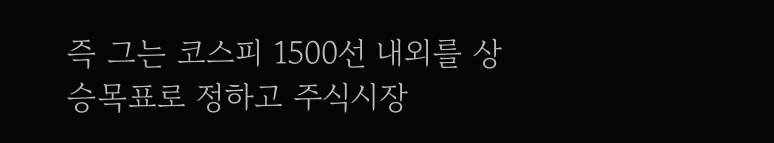즉 그는 코스피 1500선 내외를 상승목표로 정하고 주식시장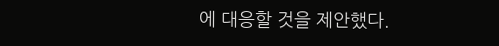에 대응할 것을 제안했다.